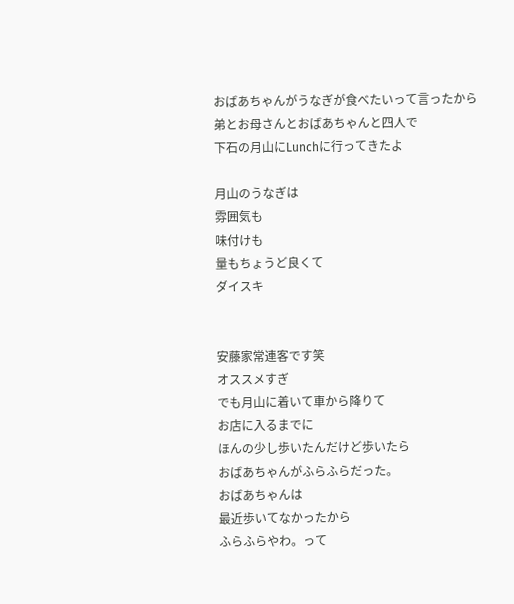おばあちゃんがうなぎが食べたいって言ったから
弟とお母さんとおばあちゃんと四人で
下石の月山にLunchに行ってきたよ

月山のうなぎは
雰囲気も
味付けも
量もちょうど良くて
ダイスキ


安藤家常連客です笑
オススメすぎ
でも月山に着いて車から降りて
お店に入るまでに
ほんの少し歩いたんだけど歩いたら
おばあちゃんがふらふらだった。
おばあちゃんは
最近歩いてなかったから
ふらふらやわ。って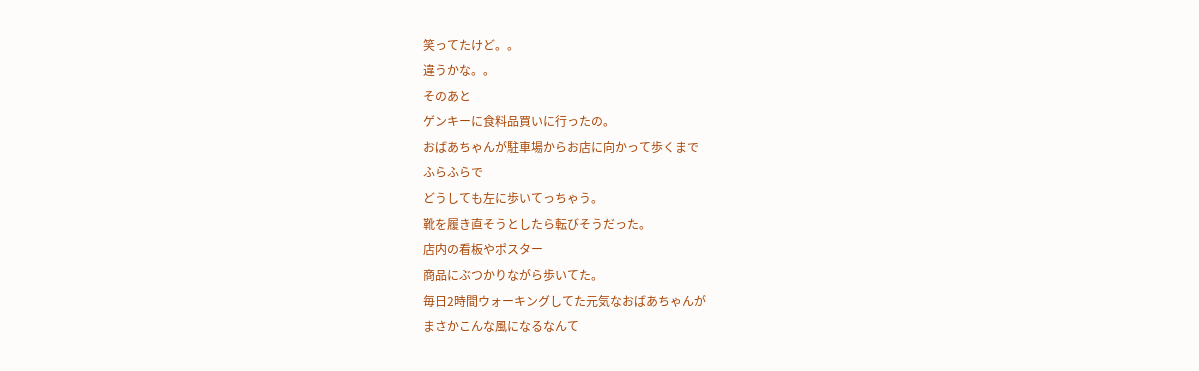笑ってたけど。。
違うかな。。
そのあと
ゲンキーに食料品買いに行ったの。
おばあちゃんが駐車場からお店に向かって歩くまで
ふらふらで
どうしても左に歩いてっちゃう。
靴を履き直そうとしたら転びそうだった。
店内の看板やポスター
商品にぶつかりながら歩いてた。
毎日2時間ウォーキングしてた元気なおばあちゃんが
まさかこんな風になるなんて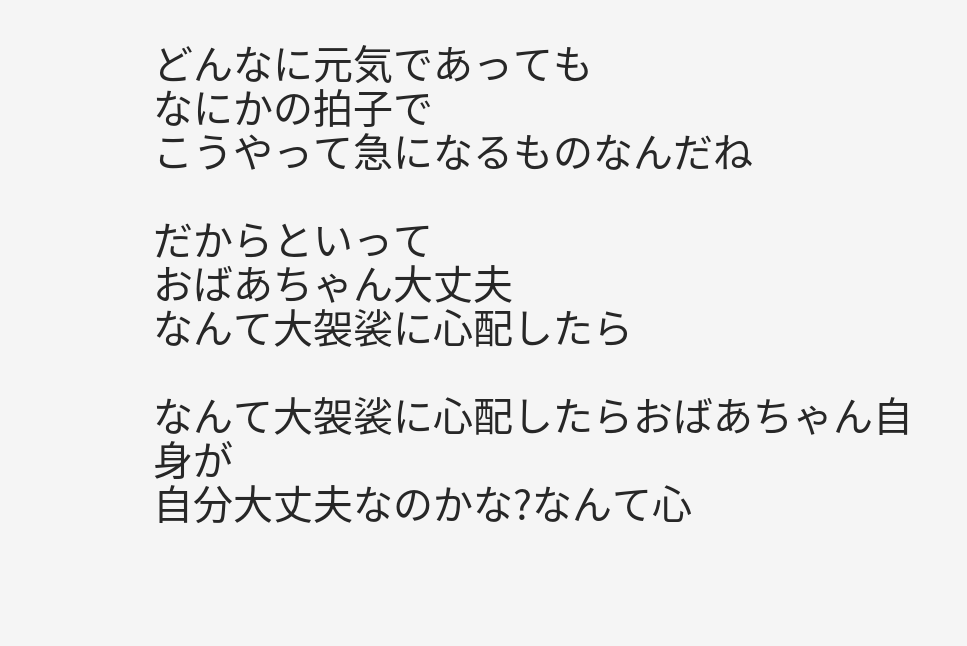どんなに元気であっても
なにかの拍子で
こうやって急になるものなんだね

だからといって
おばあちゃん大丈夫
なんて大袈裟に心配したら

なんて大袈裟に心配したらおばあちゃん自身が
自分大丈夫なのかな?なんて心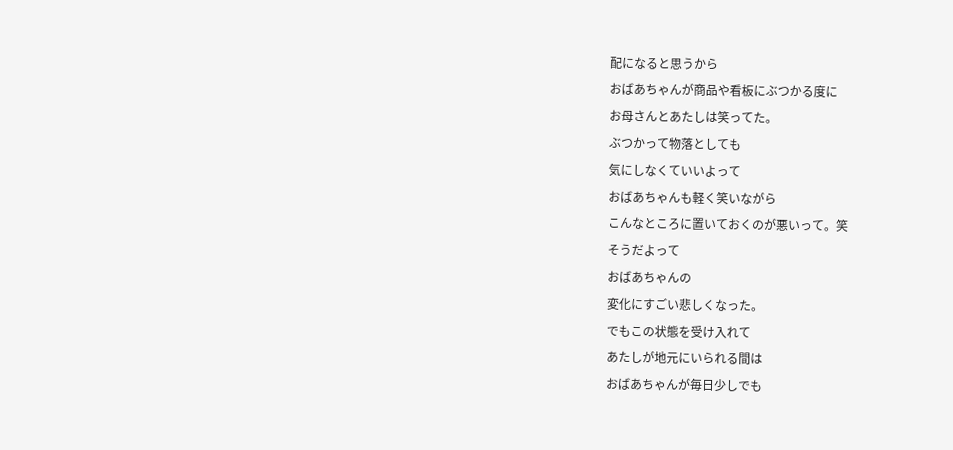配になると思うから
おばあちゃんが商品や看板にぶつかる度に
お母さんとあたしは笑ってた。
ぶつかって物落としても
気にしなくていいよって
おばあちゃんも軽く笑いながら
こんなところに置いておくのが悪いって。笑
そうだよって
おばあちゃんの
変化にすごい悲しくなった。
でもこの状態を受け入れて
あたしが地元にいられる間は
おばあちゃんが毎日少しでも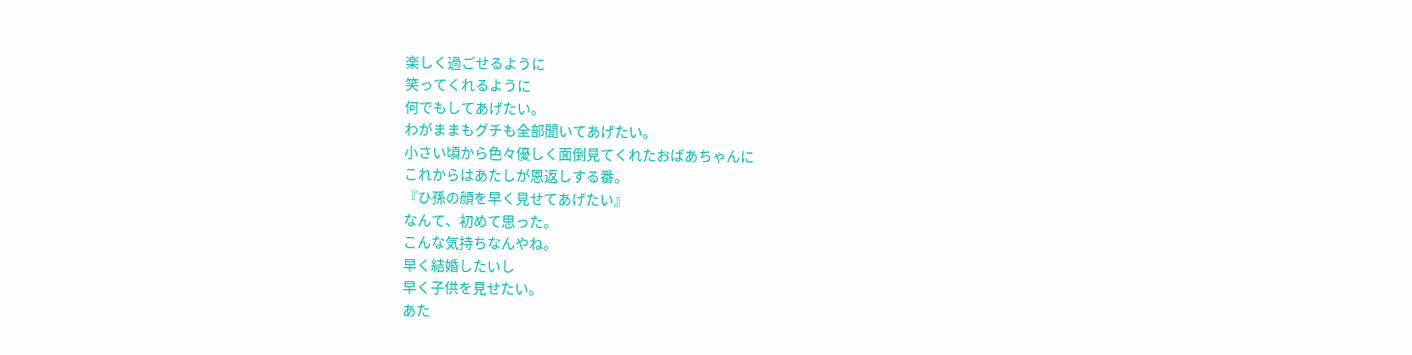楽しく過ごせるように
笑ってくれるように
何でもしてあげたい。
わがままもグチも全部聞いてあげたい。
小さい頃から色々優しく面倒見てくれたおばあちゃんに
これからはあたしが恩返しする番。
『ひ孫の顔を早く見せてあげたい』
なんて、初めて思った。
こんな気持ちなんやね。
早く結婚したいし
早く子供を見せたい。
あた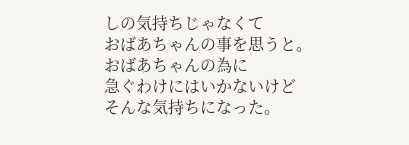しの気持ちじゃなくて
おばあちゃんの事を思うと。
おばあちゃんの為に
急ぐわけにはいかないけど
そんな気持ちになった。